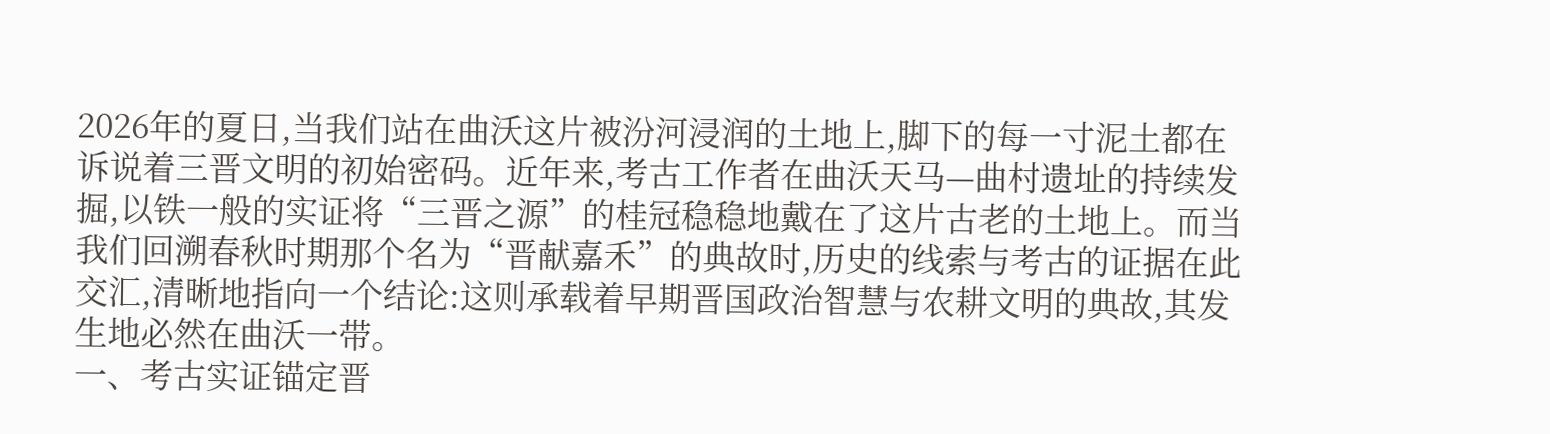2026年的夏日,当我们站在曲沃这片被汾河浸润的土地上,脚下的每一寸泥土都在诉说着三晋文明的初始密码。近年来,考古工作者在曲沃天马—曲村遗址的持续发掘,以铁一般的实证将“三晋之源”的桂冠稳稳地戴在了这片古老的土地上。而当我们回溯春秋时期那个名为“晋献嘉禾”的典故时,历史的线索与考古的证据在此交汇,清晰地指向一个结论:这则承载着早期晋国政治智慧与农耕文明的典故,其发生地必然在曲沃一带。
一、考古实证锚定晋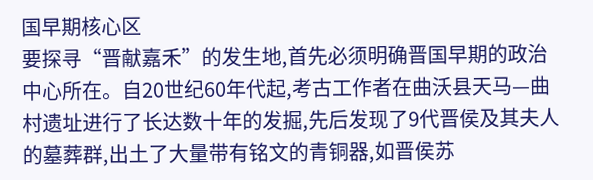国早期核心区
要探寻“晋献嘉禾”的发生地,首先必须明确晋国早期的政治中心所在。自20世纪60年代起,考古工作者在曲沃县天马—曲村遗址进行了长达数十年的发掘,先后发现了9代晋侯及其夫人的墓葬群,出土了大量带有铭文的青铜器,如晋侯苏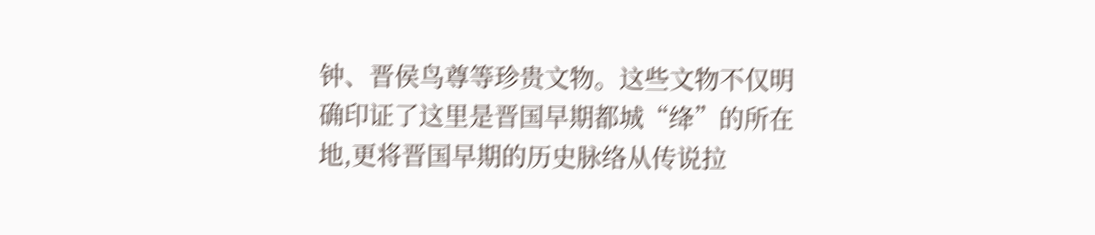钟、晋侯鸟尊等珍贵文物。这些文物不仅明确印证了这里是晋国早期都城“绛”的所在地,更将晋国早期的历史脉络从传说拉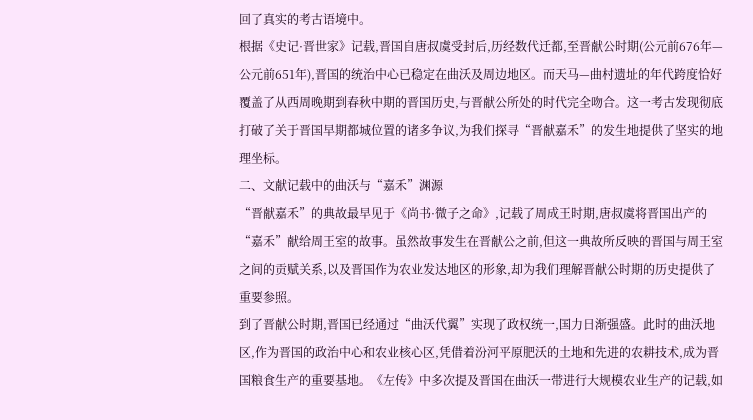回了真实的考古语境中。
根据《史记·晋世家》记载,晋国自唐叔虞受封后,历经数代迁都,至晋献公时期(公元前676年—公元前651年),晋国的统治中心已稳定在曲沃及周边地区。而天马—曲村遗址的年代跨度恰好覆盖了从西周晚期到春秋中期的晋国历史,与晋献公所处的时代完全吻合。这一考古发现彻底打破了关于晋国早期都城位置的诸多争议,为我们探寻“晋献嘉禾”的发生地提供了坚实的地理坐标。
二、文献记载中的曲沃与“嘉禾”渊源
“晋献嘉禾”的典故最早见于《尚书·微子之命》,记载了周成王时期,唐叔虞将晋国出产的“嘉禾”献给周王室的故事。虽然故事发生在晋献公之前,但这一典故所反映的晋国与周王室之间的贡赋关系,以及晋国作为农业发达地区的形象,却为我们理解晋献公时期的历史提供了重要参照。
到了晋献公时期,晋国已经通过“曲沃代翼”实现了政权统一,国力日渐强盛。此时的曲沃地区,作为晋国的政治中心和农业核心区,凭借着汾河平原肥沃的土地和先进的农耕技术,成为晋国粮食生产的重要基地。《左传》中多次提及晋国在曲沃一带进行大规模农业生产的记载,如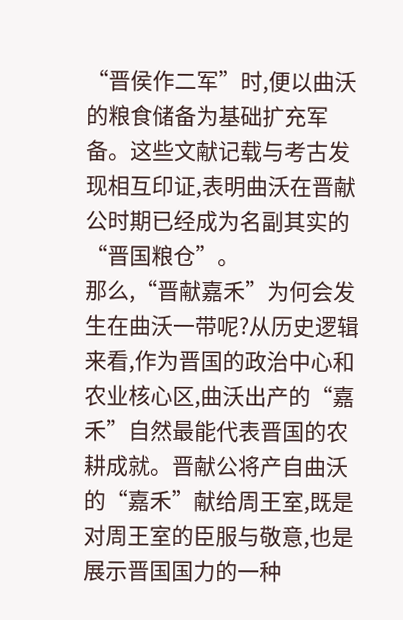“晋侯作二军”时,便以曲沃的粮食储备为基础扩充军备。这些文献记载与考古发现相互印证,表明曲沃在晋献公时期已经成为名副其实的“晋国粮仓”。
那么,“晋献嘉禾”为何会发生在曲沃一带呢?从历史逻辑来看,作为晋国的政治中心和农业核心区,曲沃出产的“嘉禾”自然最能代表晋国的农耕成就。晋献公将产自曲沃的“嘉禾”献给周王室,既是对周王室的臣服与敬意,也是展示晋国国力的一种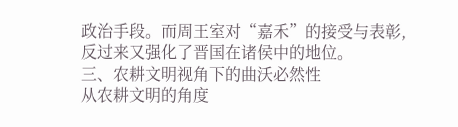政治手段。而周王室对“嘉禾”的接受与表彰,反过来又强化了晋国在诸侯中的地位。
三、农耕文明视角下的曲沃必然性
从农耕文明的角度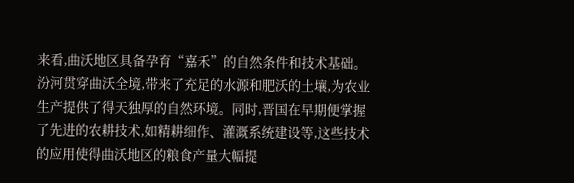来看,曲沃地区具备孕育“嘉禾”的自然条件和技术基础。汾河贯穿曲沃全境,带来了充足的水源和肥沃的土壤,为农业生产提供了得天独厚的自然环境。同时,晋国在早期便掌握了先进的农耕技术,如精耕细作、灌溉系统建设等,这些技术的应用使得曲沃地区的粮食产量大幅提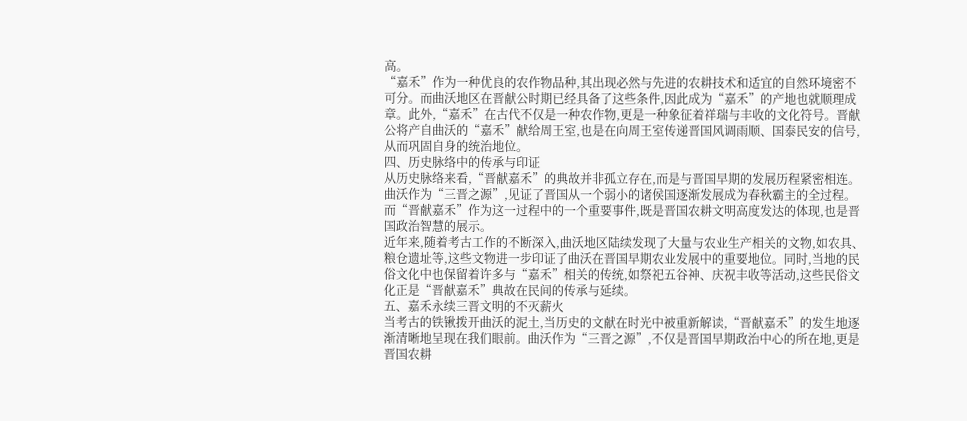高。
“嘉禾”作为一种优良的农作物品种,其出现必然与先进的农耕技术和适宜的自然环境密不可分。而曲沃地区在晋献公时期已经具备了这些条件,因此成为“嘉禾”的产地也就顺理成章。此外,“嘉禾”在古代不仅是一种农作物,更是一种象征着祥瑞与丰收的文化符号。晋献公将产自曲沃的“嘉禾”献给周王室,也是在向周王室传递晋国风调雨顺、国泰民安的信号,从而巩固自身的统治地位。
四、历史脉络中的传承与印证
从历史脉络来看,“晋献嘉禾”的典故并非孤立存在,而是与晋国早期的发展历程紧密相连。曲沃作为“三晋之源”,见证了晋国从一个弱小的诸侯国逐渐发展成为春秋霸主的全过程。而“晋献嘉禾”作为这一过程中的一个重要事件,既是晋国农耕文明高度发达的体现,也是晋国政治智慧的展示。
近年来,随着考古工作的不断深入,曲沃地区陆续发现了大量与农业生产相关的文物,如农具、粮仓遗址等,这些文物进一步印证了曲沃在晋国早期农业发展中的重要地位。同时,当地的民俗文化中也保留着许多与“嘉禾”相关的传统,如祭祀五谷神、庆祝丰收等活动,这些民俗文化正是“晋献嘉禾”典故在民间的传承与延续。
五、嘉禾永续三晋文明的不灭薪火
当考古的铁锹拨开曲沃的泥土,当历史的文献在时光中被重新解读,“晋献嘉禾”的发生地逐渐清晰地呈现在我们眼前。曲沃作为“三晋之源”,不仅是晋国早期政治中心的所在地,更是晋国农耕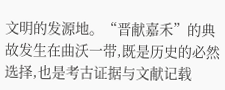文明的发源地。“晋献嘉禾”的典故发生在曲沃一带,既是历史的必然选择,也是考古证据与文献记载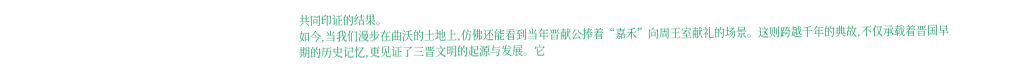共同印证的结果。
如今,当我们漫步在曲沃的土地上,仿佛还能看到当年晋献公捧着“嘉禾”向周王室献礼的场景。这则跨越千年的典故,不仅承载着晋国早期的历史记忆,更见证了三晋文明的起源与发展。它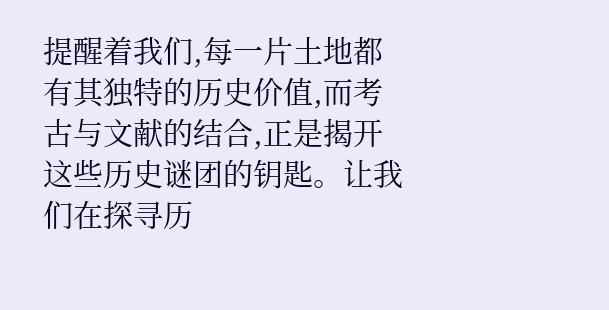提醒着我们,每一片土地都有其独特的历史价值,而考古与文献的结合,正是揭开这些历史谜团的钥匙。让我们在探寻历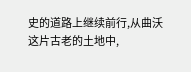史的道路上继续前行,从曲沃这片古老的土地中,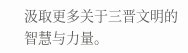汲取更多关于三晋文明的智慧与力量。